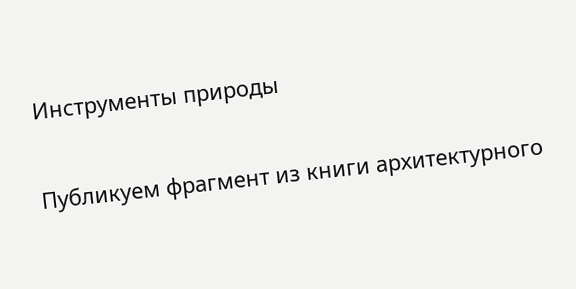Инструменты природы

Публикуем фрагмент из книги архитектурного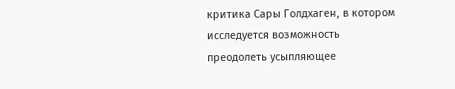критика Сары Голдхаген, в котором исследуется возможность преодолеть усыпляющее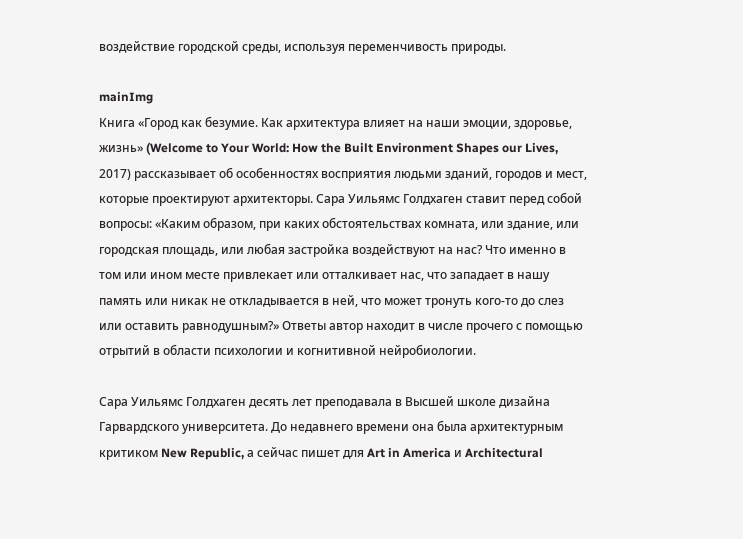воздействие городской среды, используя переменчивость природы.

mainImg
Книга «Город как безумие. Как архитектура влияет на наши эмоции, здоровье, жизнь» (Welcome to Your World: How the Built Environment Shapes our Lives, 2017) рассказывает об особенностях восприятия людьми зданий, городов и мест, которые проектируют архитекторы. Сара Уильямс Голдхаген ставит перед собой вопросы: «Каким образом, при каких обстоятельствах комната, или здание, или городская площадь, или любая застройка воздействуют на нас? Что именно в том или ином месте привлекает или отталкивает нас, что западает в нашу память или никак не откладывается в ней, что может тронуть кого-то до слез или оставить равнодушным?» Ответы автор находит в числе прочего с помощью отрытий в области психологии и когнитивной нейробиологии.

Сара Уильямс Голдхаген десять лет преподавала в Высшей школе дизайна Гарвардского университета. До недавнего времени она была архитектурным критиком New Republic, а сейчас пишет для Art in America и Architectural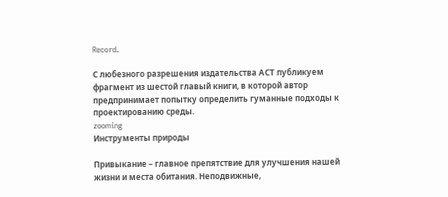Record.

С любезного разрешения издательства АСТ публикуем фрагмент из шестой главый книги, в которой автор предпринимает попытку определить гуманные подходы к проектированию среды.
zooming
Инструменты природы

Привыкание – главное препятствие для улучшения нашей жизни и места обитания. Неподвижные,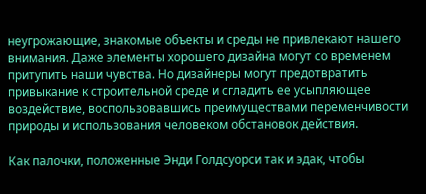неугрожающие, знакомые объекты и среды не привлекают нашего внимания. Даже элементы хорошего дизайна могут со временем притупить наши чувства. Но дизайнеры могут предотвратить привыкание к строительной среде и сгладить ее усыпляющее воздействие, воспользовавшись преимуществами переменчивости природы и использования человеком обстановок действия.

Как палочки, положенные Энди Голдсуорси так и эдак, чтобы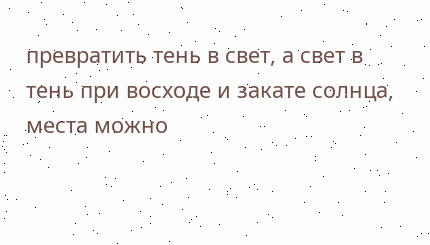превратить тень в свет, а свет в тень при восходе и закате солнца, места можно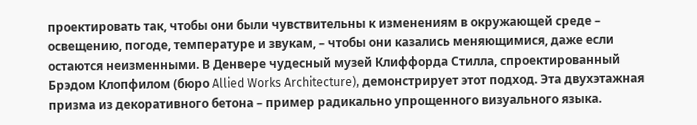проектировать так, чтобы они были чувствительны к изменениям в окружающей среде – освещению, погоде, температуре и звукам, – чтобы они казались меняющимися, даже если остаются неизменными. В Денвере чудесный музей Клиффорда Стилла, спроектированный Брэдом Клопфилом (бюро Allied Works Architecture), демонстрирует этот подход. Эта двухэтажная призма из декоративного бетона – пример радикально упрощенного визуального языка.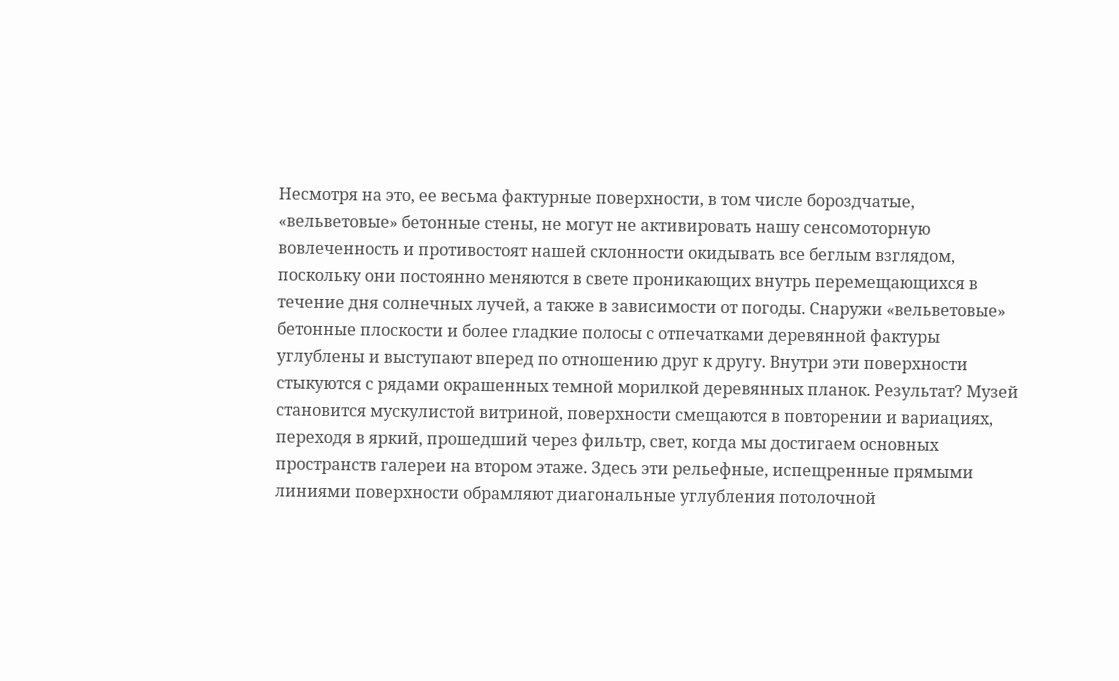Несмотря на это, ее весьма фактурные поверхности, в том числе бороздчатые, «вельветовые» бетонные стены, не могут не активировать нашу сенсомоторную вовлеченность и противостоят нашей склонности окидывать все беглым взглядом, поскольку они постоянно меняются в свете проникающих внутрь перемещающихся в течение дня солнечных лучей, а также в зависимости от погоды. Снаружи «вельветовые» бетонные плоскости и более гладкие полосы с отпечатками деревянной фактуры углублены и выступают вперед по отношению друг к другу. Внутри эти поверхности стыкуются с рядами окрашенных темной морилкой деревянных планок. Результат? Музей становится мускулистой витриной, поверхности смещаются в повторении и вариациях, переходя в яркий, прошедший через фильтр, свет, когда мы достигаем основных пространств галереи на втором этаже. Здесь эти рельефные, испещренные прямыми линиями поверхности обрамляют диагональные углубления потолочной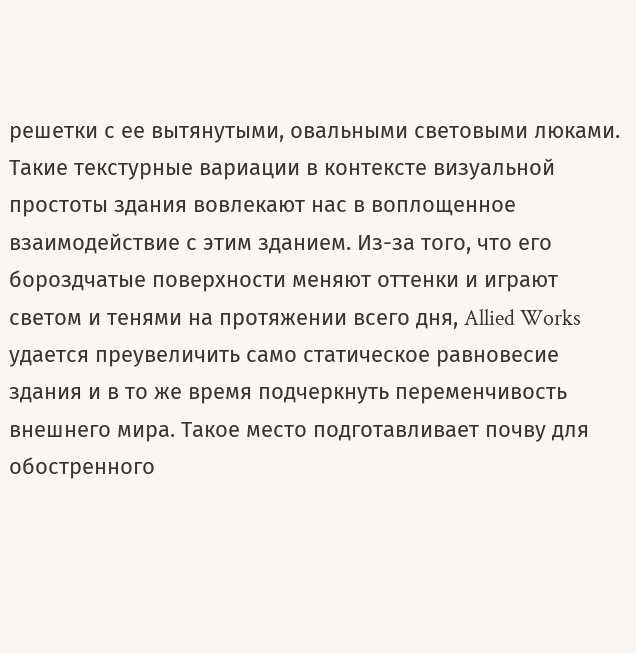решетки с ее вытянутыми, овальными световыми люками. Такие текстурные вариации в контексте визуальной простоты здания вовлекают нас в воплощенное взаимодействие с этим зданием. Из-за того, что его бороздчатые поверхности меняют оттенки и играют светом и тенями на протяжении всего дня, Allied Works удается преувеличить само статическое равновесие здания и в то же время подчеркнуть переменчивость внешнего мира. Такое место подготавливает почву для обостренного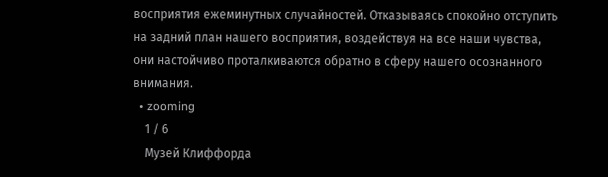восприятия ежеминутных случайностей. Отказываясь спокойно отступить на задний план нашего восприятия, воздействуя на все наши чувства, они настойчиво проталкиваются обратно в сферу нашего осознанного внимания.
  • zooming
    1 / 6
    Музей Клиффорда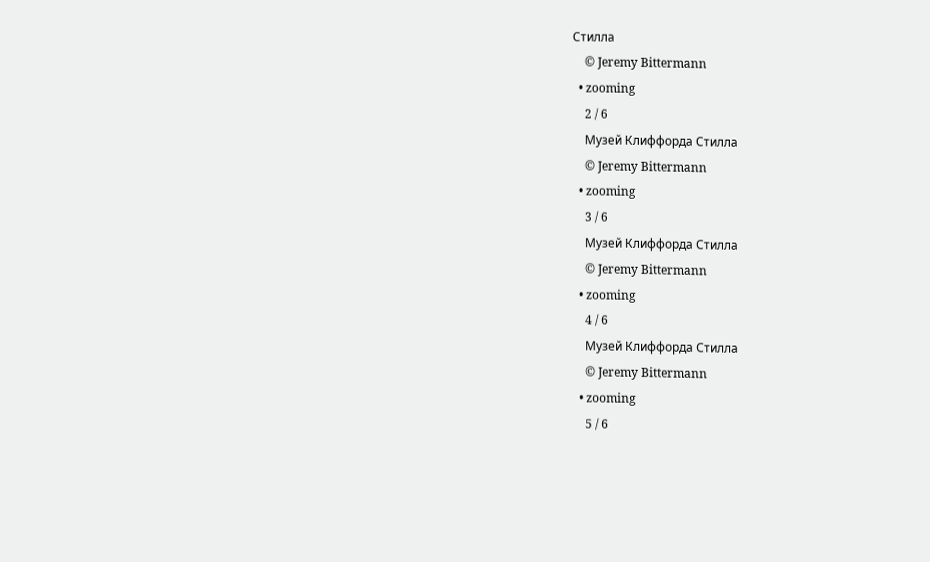Стилла
    © Jeremy Bittermann
  • zooming
    2 / 6
    Музей Клиффорда Стилла
    © Jeremy Bittermann
  • zooming
    3 / 6
    Музей Клиффорда Стилла
    © Jeremy Bittermann
  • zooming
    4 / 6
    Музей Клиффорда Стилла
    © Jeremy Bittermann
  • zooming
    5 / 6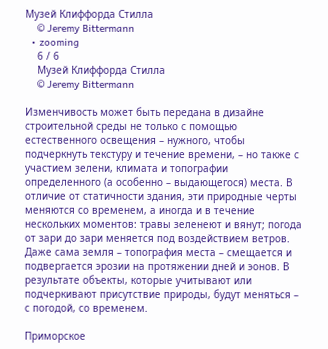Музей Клиффорда Стилла
    © Jeremy Bittermann
  • zooming
    6 / 6
    Музей Клиффорда Стилла
    © Jeremy Bittermann

Изменчивость может быть передана в дизайне строительной среды не только с помощью естественного освещения – нужного, чтобы подчеркнуть текстуру и течение времени, – но также с участием зелени, климата и топографии определенного (а особенно – выдающегося) места. В отличие от статичности здания, эти природные черты меняются со временем, а иногда и в течение нескольких моментов: травы зеленеют и вянут; погода от зари до зари меняется под воздействием ветров. Даже сама земля – топография места – смещается и подвергается эрозии на протяжении дней и эонов. В результате объекты, которые учитывают или подчеркивают присутствие природы, будут меняться – с погодой, со временем.

Приморское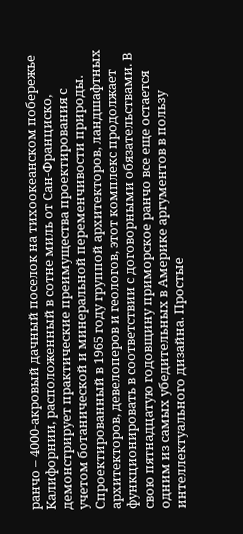ранчо – 4000-акровый дачный поселок на тихоокеанском побережье Калифорнии, расположенный в сотне миль от Сан-Франциско, демонстрирует практические преимущества проектирования с учетом ботанической и минеральной переменчивости природы. Спроектированный в 1965 году группой архитекторов, ландшафтных архитекторов, девелоперов и геологов, этот комплекс продолжает функционировать в соответствии с договорными обязательствами. В свою пятнадцатую годовщину приморское ранчо все еще остается одним из самых убедительных в Америке аргументов в пользу интеллектуального дизайна. Простые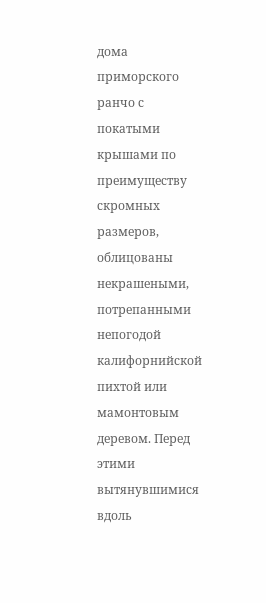дома приморского ранчо с покатыми крышами по преимуществу скромных размеров, облицованы некрашеными, потрепанными непогодой калифорнийской пихтой или мамонтовым деревом. Перед этими вытянувшимися вдоль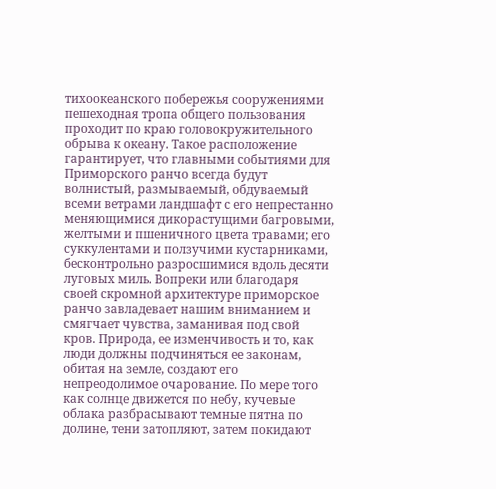тихоокеанского побережья сооружениями пешеходная тропа общего пользования проходит по краю головокружительного обрыва к океану. Такое расположение гарантирует, что главными событиями для Приморского ранчо всегда будут волнистый, размываемый, обдуваемый всеми ветрами ландшафт с его непрестанно меняющимися дикорастущими багровыми, желтыми и пшеничного цвета травами; его суккулентами и ползучими кустарниками, бесконтрольно разросшимися вдоль десяти луговых миль. Вопреки или благодаря своей скромной архитектуре приморское ранчо завладевает нашим вниманием и смягчает чувства, заманивая под свой кров. Природа, ее изменчивость и то, как люди должны подчиняться ее законам, обитая на земле, создают его непреодолимое очарование. По мере того как солнце движется по небу, кучевые облака разбрасывают темные пятна по долине, тени затопляют, затем покидают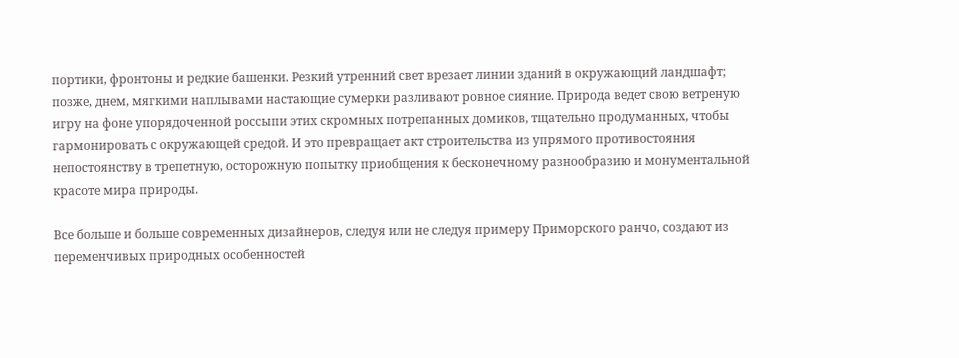портики, фронтоны и редкие башенки. Резкий утренний свет врезает линии зданий в окружающий ландшафт; позже, днем, мягкими наплывами настающие сумерки разливают ровное сияние. Природа ведет свою ветреную игру на фоне упорядоченной россыпи этих скромных потрепанных домиков, тщательно продуманных, чтобы гармонировать с окружающей средой. И это превращает акт строительства из упрямого противостояния непостоянству в трепетную, осторожную попытку приобщения к бесконечному разнообразию и монументальной красоте мира природы.

Все больше и больше современных дизайнеров, следуя или не следуя примеру Приморского ранчо, создают из переменчивых природных особенностей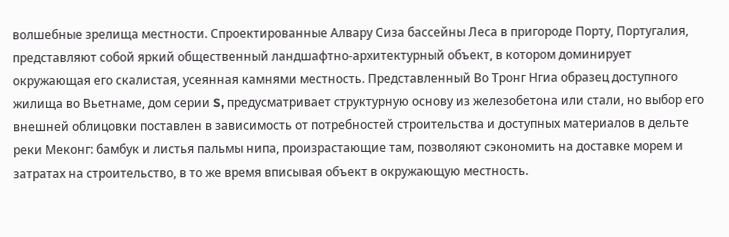волшебные зрелища местности. Спроектированные Алвару Сиза бассейны Леса в пригороде Порту, Португалия, представляют собой яркий общественный ландшафтно-архитектурный объект, в котором доминирует окружающая его скалистая, усеянная камнями местность. Представленный Во Тронг Нгиа образец доступного жилища во Вьетнаме, дом серии S, предусматривает структурную основу из железобетона или стали, но выбор его внешней облицовки поставлен в зависимость от потребностей строительства и доступных материалов в дельте реки Меконг: бамбук и листья пальмы нипа, произрастающие там, позволяют сэкономить на доставке морем и затратах на строительство, в то же время вписывая объект в окружающую местность.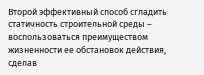Второй эффективный способ сгладить статичность строительной среды – воспользоваться преимуществом жизненности ее обстановок действия, сделав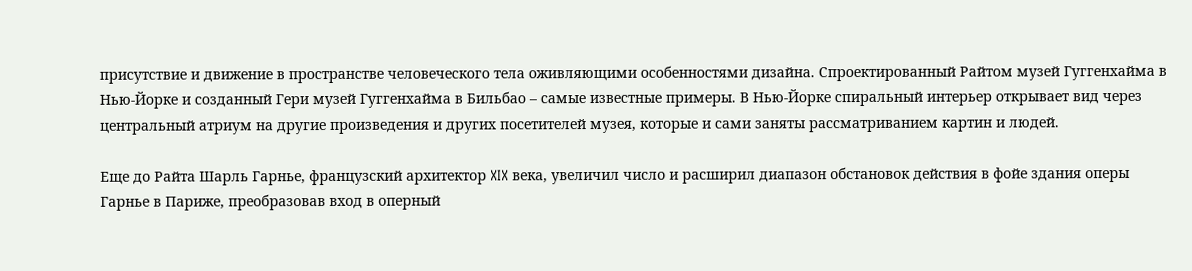присутствие и движение в пространстве человеческого тела оживляющими особенностями дизайна. Спроектированный Райтом музей Гуггенхайма в Нью-Йорке и созданный Гери музей Гуггенхайма в Бильбао – самые известные примеры. В Нью-Йорке спиральный интерьер открывает вид через центральный атриум на другие произведения и других посетителей музея, которые и сами заняты рассматриванием картин и людей.

Еще до Райта Шарль Гарнье, французский архитектор XIX века, увеличил число и расширил диапазон обстановок действия в фойе здания оперы Гарнье в Париже, преобразовав вход в оперный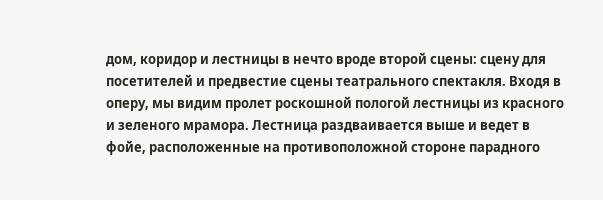дом, коридор и лестницы в нечто вроде второй сцены: сцену для посетителей и предвестие сцены театрального спектакля. Входя в оперу, мы видим пролет роскошной пологой лестницы из красного и зеленого мрамора. Лестница раздваивается выше и ведет в фойе, расположенные на противоположной стороне парадного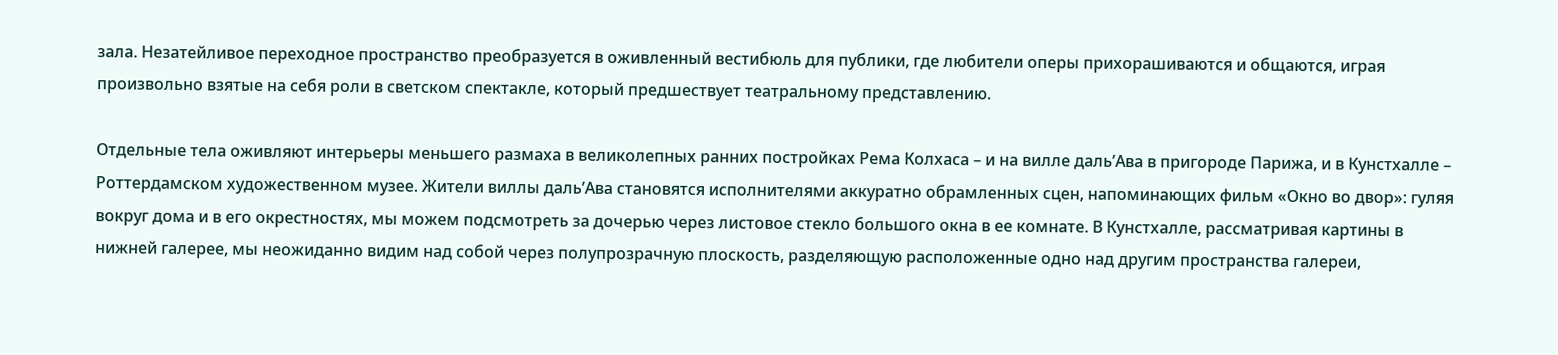зала. Незатейливое переходное пространство преобразуется в оживленный вестибюль для публики, где любители оперы прихорашиваются и общаются, играя произвольно взятые на себя роли в светском спектакле, который предшествует театральному представлению.

Отдельные тела оживляют интерьеры меньшего размаха в великолепных ранних постройках Рема Колхаса – и на вилле даль’Ава в пригороде Парижа, и в Кунстхалле – Роттердамском художественном музее. Жители виллы даль’Ава становятся исполнителями аккуратно обрамленных сцен, напоминающих фильм «Окно во двор»: гуляя вокруг дома и в его окрестностях, мы можем подсмотреть за дочерью через листовое стекло большого окна в ее комнате. В Кунстхалле, рассматривая картины в нижней галерее, мы неожиданно видим над собой через полупрозрачную плоскость, разделяющую расположенные одно над другим пространства галереи,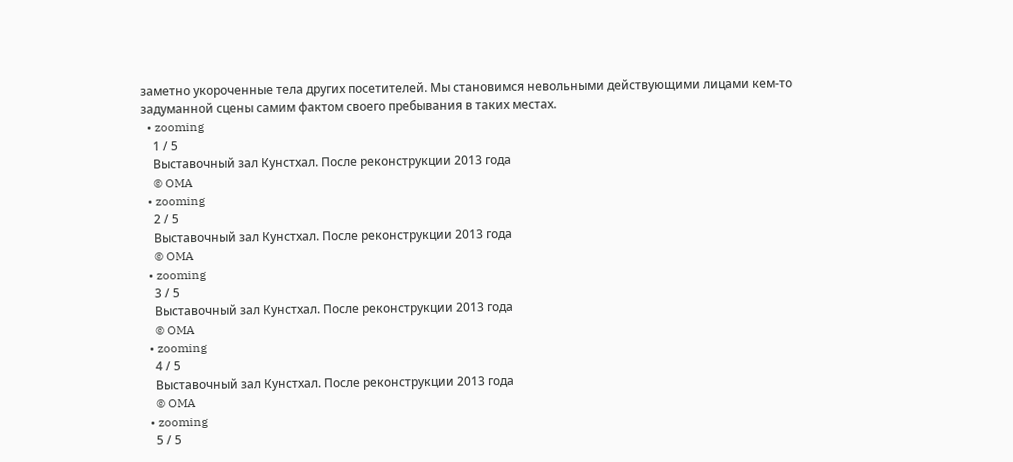заметно укороченные тела других посетителей. Мы становимся невольными действующими лицами кем-то задуманной сцены самим фактом своего пребывания в таких местах.
  • zooming
    1 / 5
    Выставочный зал Кунстхал. После реконструкции 2013 года
    © OMA
  • zooming
    2 / 5
    Выставочный зал Кунстхал. После реконструкции 2013 года
    © OMA
  • zooming
    3 / 5
    Выставочный зал Кунстхал. После реконструкции 2013 года
    © OMA
  • zooming
    4 / 5
    Выставочный зал Кунстхал. После реконструкции 2013 года
    © OMA
  • zooming
    5 / 5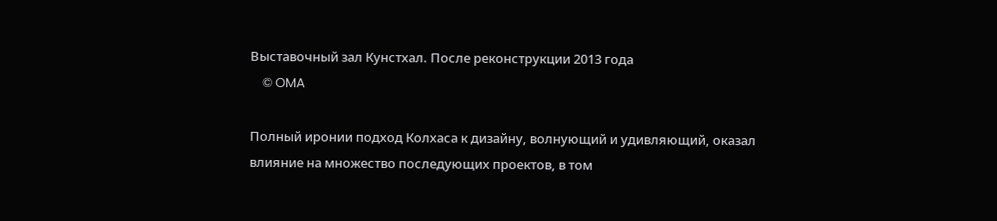Выставочный зал Кунстхал. После реконструкции 2013 года
    © OMA

Полный иронии подход Колхаса к дизайну, волнующий и удивляющий, оказал влияние на множество последующих проектов, в том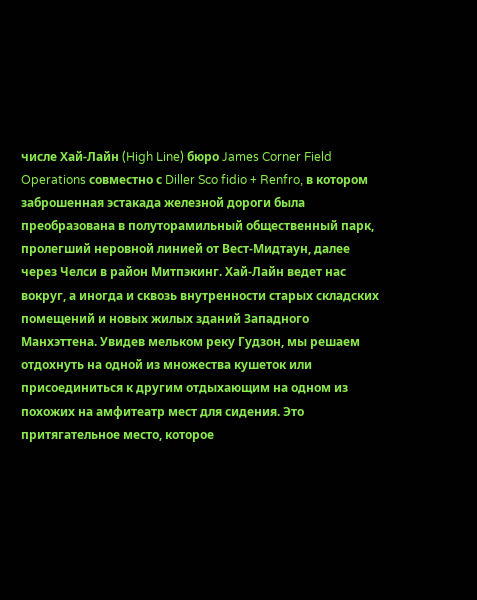числе Хай-Лайн (High Line) бюро James Corner Field Operations совместно с Diller Sco fidio + Renfro, в котором заброшенная эстакада железной дороги была преобразована в полуторамильный общественный парк, пролегший неровной линией от Вест-Мидтаун, далее через Челси в район Митпэкинг. Хай-Лайн ведет нас вокруг, а иногда и сквозь внутренности старых складских помещений и новых жилых зданий Западного Манхэттена. Увидев мельком реку Гудзон, мы решаем отдохнуть на одной из множества кушеток или присоединиться к другим отдыхающим на одном из похожих на амфитеатр мест для сидения. Это притягательное место, которое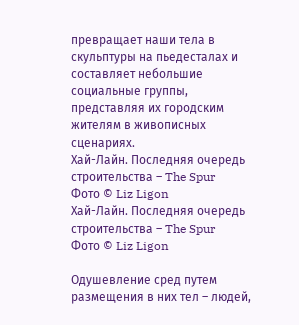превращает наши тела в скульптуры на пьедесталах и составляет небольшие социальные группы, представляя их городским жителям в живописных сценариях.
Хай-Лайн. Последняя очередь строительства – The Spur
Фото © Liz Ligon
Хай-Лайн. Последняя очередь строительства – The Spur
Фото © Liz Ligon

Одушевление сред путем размещения в них тел – людей,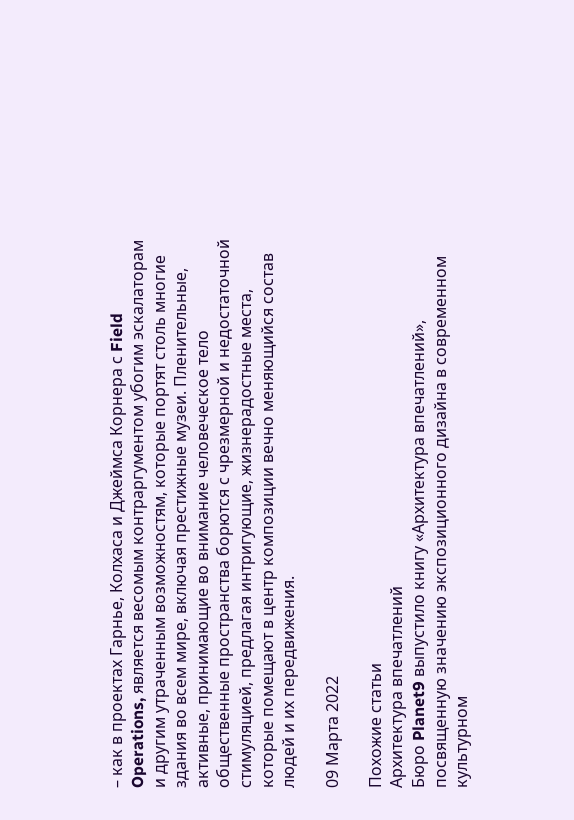– как в проектах Гарнье, Колхаса и Джеймса Корнера с Field Operations, является весомым контраргументом убогим эскалаторам и другим утраченным возможностям, которые портят столь многие здания во всем мире, включая престижные музеи. Пленительные, активные, принимающие во внимание человеческое тело общественные пространства борются с чрезмерной и недостаточной стимуляцией, предлагая интригующие, жизнерадостные места, которые помещают в центр композиции вечно меняющийся состав людей и их передвижения.

09 Марта 2022

Похожие статьи
Архитектура впечатлений
Бюро Planet9 выпустило книгу «Архитектура впечатлений», посвященную значению экспозиционного дизайна в современном культурном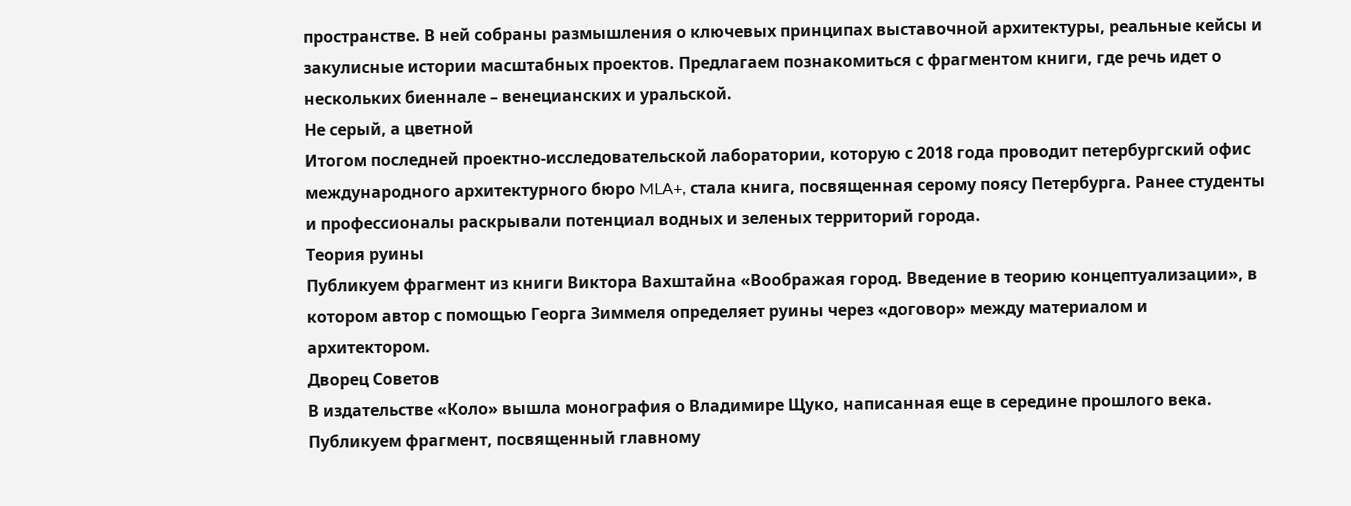пространстве. В ней собраны размышления о ключевых принципах выставочной архитектуры, реальные кейсы и закулисные истории масштабных проектов. Предлагаем познакомиться с фрагментом книги, где речь идет о нескольких биеннале – венецианских и уральской.
Не серый, а цветной
Итогом последней проектно-исследовательской лаборатории, которую с 2018 года проводит петербургский офис международного архитектурного бюро MLA+, стала книга, посвященная серому поясу Петербурга. Ранее студенты и профессионалы раскрывали потенциал водных и зеленых территорий города.
Теория руины
Публикуем фрагмент из книги Виктора Вахштайна «Воображая город. Введение в теорию концептуализации», в котором автор с помощью Георга Зиммеля определяет руины через «договор» между материалом и архитектором.
Дворец Советов
В издательстве «Коло» вышла монография о Владимире Щуко, написанная еще в середине прошлого века. Публикуем фрагмент, посвященный главному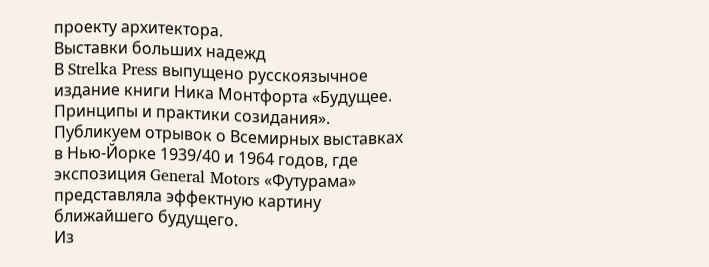проекту архитектора.
Выставки больших надежд
В Strelka Press выпущено русскоязычное издание книги Ника Монтфорта «Будущее. Принципы и практики созидания». Публикуем отрывок о Всемирных выставках в Нью-Йорке 1939/40 и 1964 годов, где экспозиция General Motors «Футурама» представляла эффектную картину ближайшего будущего.
Из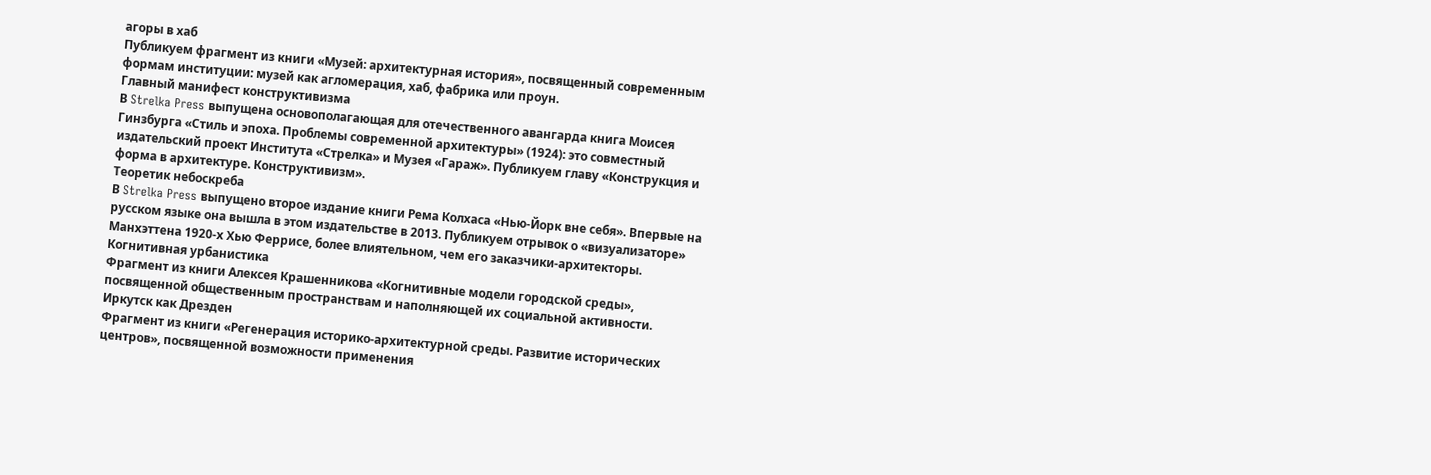агоры в хаб
Публикуем фрагмент из книги «Музей: архитектурная история», посвященный современным формам институции: музей как агломерация, хаб, фабрика или проун.
Главный манифест конструктивизма
В Strelka Press выпущена основополагающая для отечественного авангарда книга Моисея Гинзбурга «Стиль и эпоха. Проблемы современной архитектуры» (1924): это совместный издательский проект Института «Стрелка» и Музея «Гараж». Публикуем главу «Конструкция и форма в архитектуре. Конструктивизм».
Теоретик небоскреба
В Strelka Press выпущено второе издание книги Рема Колхаса «Нью-Йорк вне себя». Впервые на русском языке она вышла в этом издательстве в 2013. Публикуем отрывок о «визуализаторе» Манхэттена 1920-х Хью Феррисе, более влиятельном, чем его заказчики-архитекторы.
Когнитивная урбанистика
Фрагмент из книги Алексея Крашенникова «Когнитивные модели городской среды», посвященной общественным пространствам и наполняющей их социальной активности.
Иркутск как Дрезден
Фрагмент из книги «Регенерация историко-архитектурной среды. Развитие исторических центров», посвященной возможности применения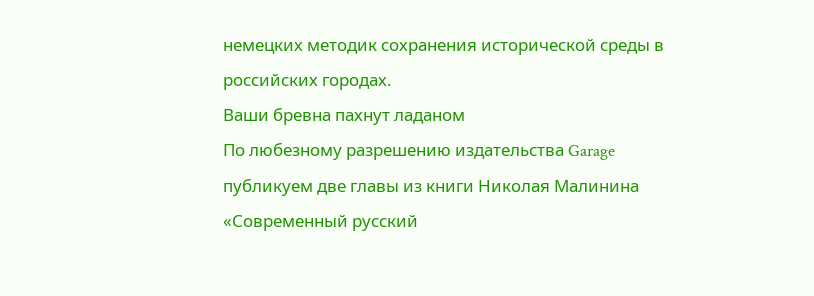немецких методик сохранения исторической среды в российских городах.
Ваши бревна пахнут ладаном
По любезному разрешению издательства Garage публикуем две главы из книги Николая Малинина «Современный русский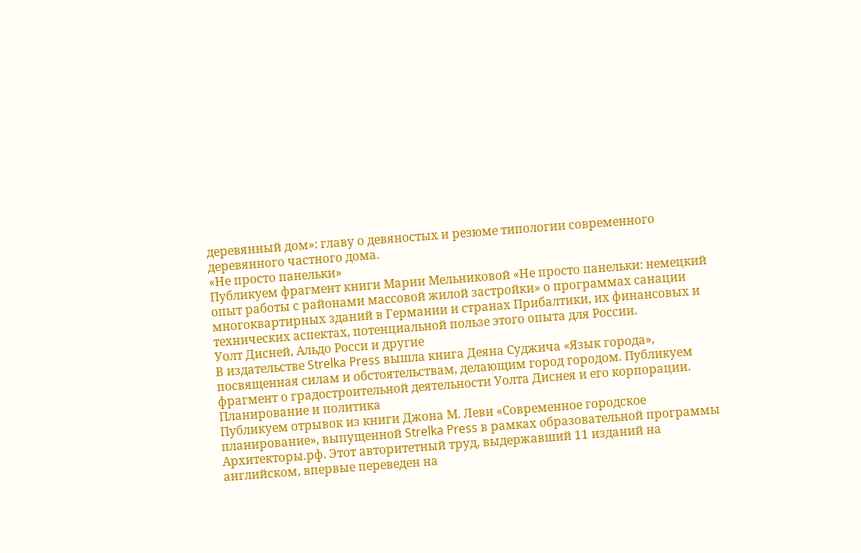деревянный дом»: главу о девяностых и резюме типологии современного деревянного частного дома.
«Не просто панельки»
Публикуем фрагмент книги Марии Мельниковой «Не просто панельки: немецкий опыт работы с районами массовой жилой застройки» о программах санации многоквартирных зданий в Германии и странах Прибалтики, их финансовых и технических аспектах, потенциальной пользе этого опыта для России.
Уолт Дисней, Альдо Росси и другие
В издательстве Strelka Press вышла книга Деяна Суджича «Язык города», посвященная силам и обстоятельствам, делающим город городом. Публикуем фрагмент о градостроительной деятельности Уолта Диснея и его корпорации.
Планирование и политика
Публикуем отрывок из книги Джона М. Леви «Современное городское планирование», выпущенной Strelka Press в рамках образовательной программы Архитекторы.рф. Этот авторитетный труд, выдержавший 11 изданий на английском, впервые переведен на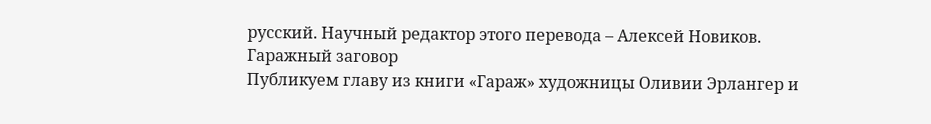русский. Научный редактор этого перевода – Алексей Новиков.
Гаражный заговор
Публикуем главу из книги «Гараж» художницы Оливии Эрлангер и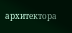архитектора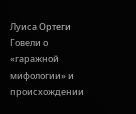Луиса Ортеги Говели о «гаражной мифологии» и происхождении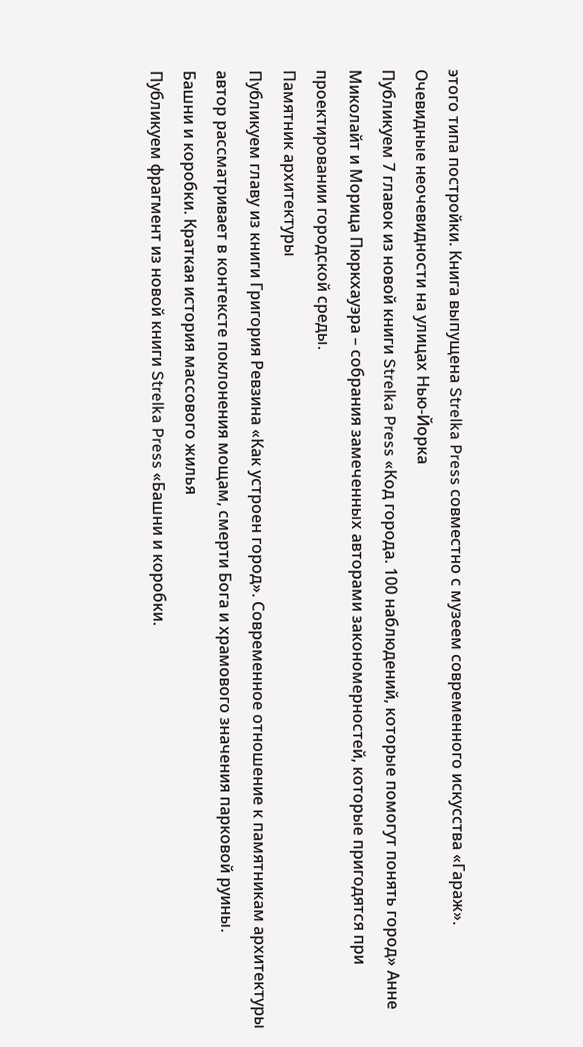этого типа постройки. Книга выпущена Strelka Press совместно с музеем современного искусства «Гараж».
Очевидные неочевидности на улицах Нью-Йорка
Публикуем 7 главок из новой книги Strelka Press «Код города. 100 наблюдений, которые помогут понять город» Анне Миколайт и Морица Пюркхауэра – собрания замеченных авторами закономерностей, которые пригодятся при проектировании городской среды.
Памятник архитектуры
Публикуем главу из книги Григория Ревзина «Как устроен город». Современное отношение к памятникам архитектуры автор рассматривает в контексте поклонения мощам, смерти Бога и храмового значения парковой руины.
Башни и коробки. Краткая история массового жилья
Публикуем фрагмент из новой книги Strelka Press «Башни и коробки.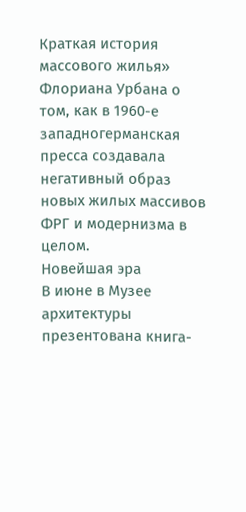Краткая история массового жилья» Флориана Урбана о том, как в 1960-е западногерманская пресса создавала негативный образ новых жилых массивов ФРГ и модернизма в целом.
Новейшая эра
В июне в Музее архитектуры презентована книга-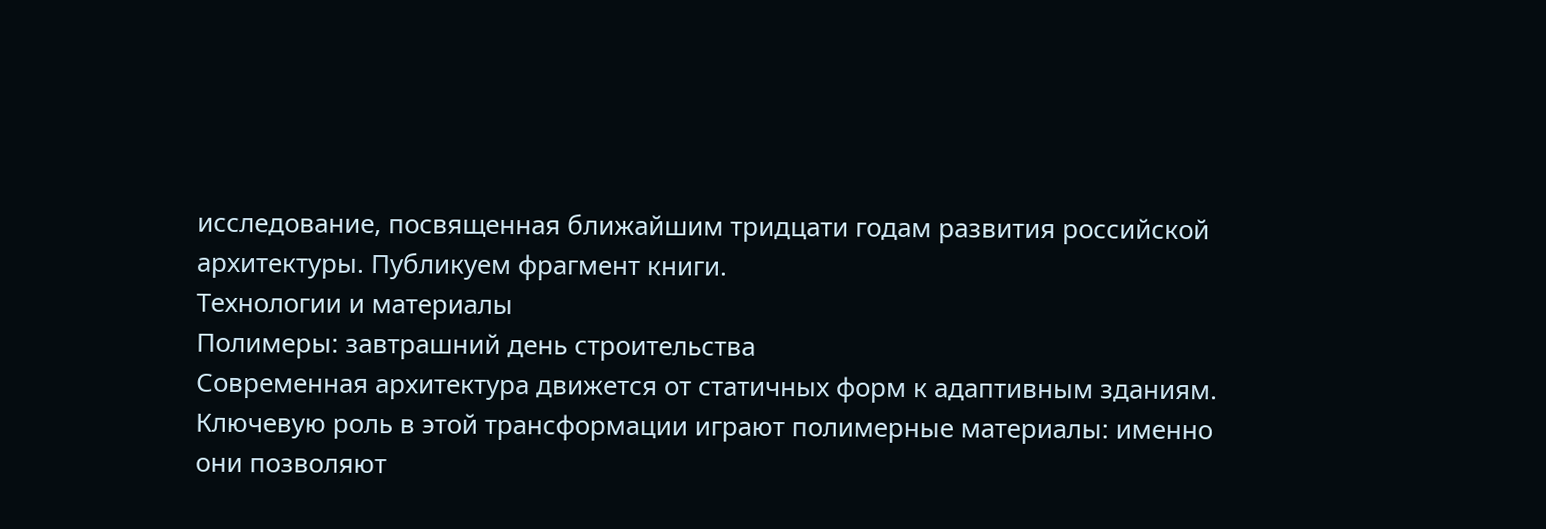исследование, посвященная ближайшим тридцати годам развития российской архитектуры. Публикуем фрагмент книги.
Технологии и материалы
Полимеры: завтрашний день строительства
Современная архитектура движется от статичных форм к адаптивным зданиям. Ключевую роль в этой трансформации играют полимерные материалы: именно они позволяют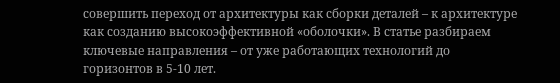совершить переход от архитектуры как сборки деталей – к архитектуре как созданию высокоэффективной «оболочки». В статье разбираем ключевые направления – от уже работающих технологий до горизонтов в 5-10 лет.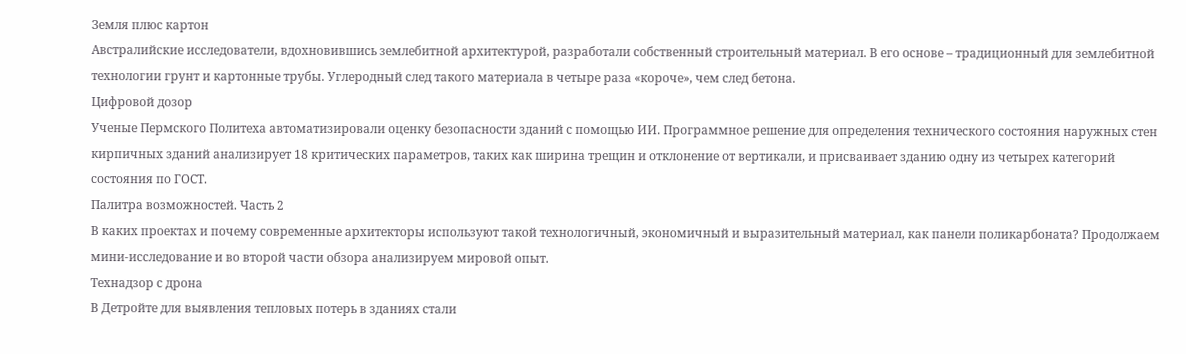Земля плюс картон
Австралийские исследователи, вдохновившись землебитной архитектурой, разработали собственный строительный материал. В его основе – традиционный для землебитной технологии грунт и картонные трубы. Углеродный след такого материала в четыре раза «короче», чем след бетона.
Цифровой дозор
Ученые Пермского Политеха автоматизировали оценку безопасности зданий с помощью ИИ. Программное решение для определения технического состояния наружных стен кирпичных зданий анализирует 18 критических параметров, таких как ширина трещин и отклонение от вертикали, и присваивает зданию одну из четырех категорий состояния по ГОСТ.
Палитра возможностей. Часть 2
В каких проектах и почему современные архитекторы используют такой технологичный, экономичный и выразительный материал, как панели поликарбоната? Продолжаем мини-исследование и во второй части обзора анализируем мировой опыт.
Технадзор с дрона
В Детройте для выявления тепловых потерь в зданиях стали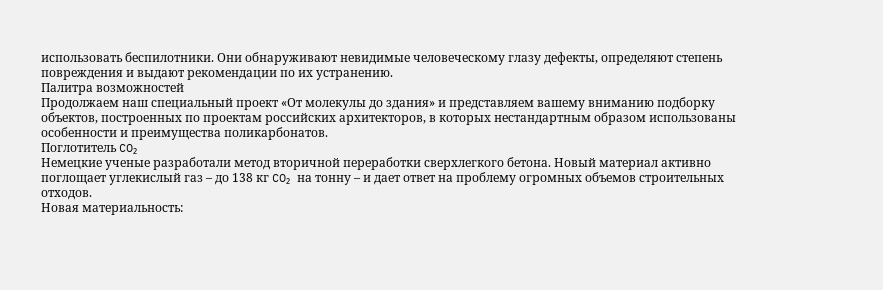использовать беспилотники. Они обнаруживают невидимые человеческому глазу дефекты, определяют степень повреждения и выдают рекомендации по их устранению.
Палитра возможностей
Продолжаем наш специальный проект «От молекулы до здания» и представляем вашему вниманию подборку объектов, построенных по проектам российских архитекторов, в которых нестандартным образом использованы особенности и преимущества поликарбонатов.
Поглотитель CO₂
Немецкие ученые разработали метод вторичной переработки сверхлегкого бетона. Новый материал активно поглощает углекислый газ – до 138 кг CO₂ на тонну – и дает ответ на проблему огромных объемов строительных отходов.
Новая материальность: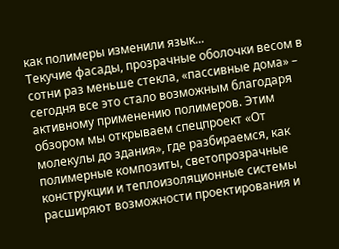как полимеры изменили язык...
Текучие фасады, прозрачные оболочки весом в сотни раз меньше стекла, «пассивные дома» – сегодня все это стало возможным благодаря активному применению полимеров. Этим обзором мы открываем спецпроект «От молекулы до здания», где разбираемся, как полимерные композиты, светопрозрачные конструкции и теплоизоляционные системы расширяют возможности проектирования и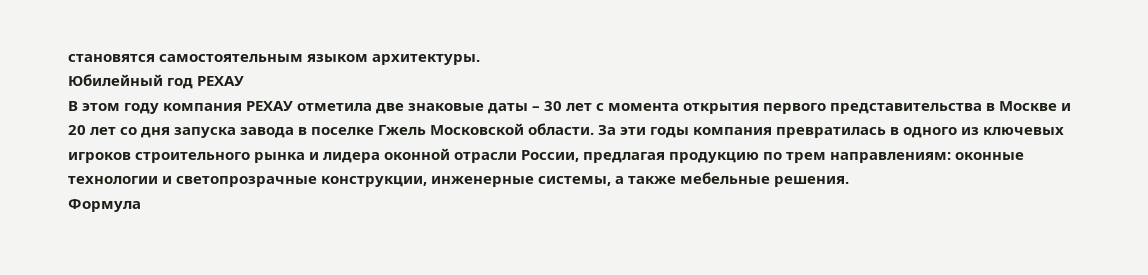становятся самостоятельным языком архитектуры.
Юбилейный год РЕХАУ
В этом году компания РЕХАУ отметила две знаковые даты – 30 лет с момента открытия первого представительства в Москве и 20 лет со дня запуска завода в поселке Гжель Московской области. За эти годы компания превратилась в одного из ключевых игроков строительного рынка и лидера оконной отрасли России, предлагая продукцию по трем направлениям: оконные технологии и светопрозрачные конструкции, инженерные системы, а также мебельные решения.
Формула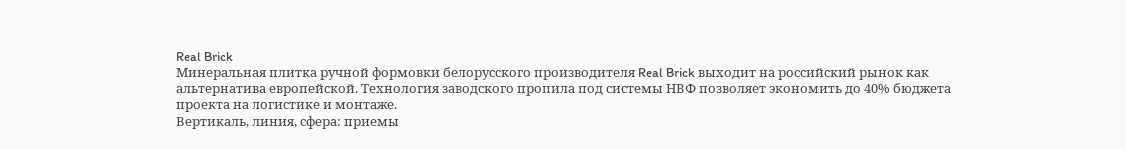Real Brick
Минеральная плитка ручной формовки белорусского производителя Real Brick выходит на российский рынок как альтернатива европейской. Технология заводского пропила под системы НВФ позволяет экономить до 40% бюджета проекта на логистике и монтаже.
Вертикаль, линия, сфера: приемы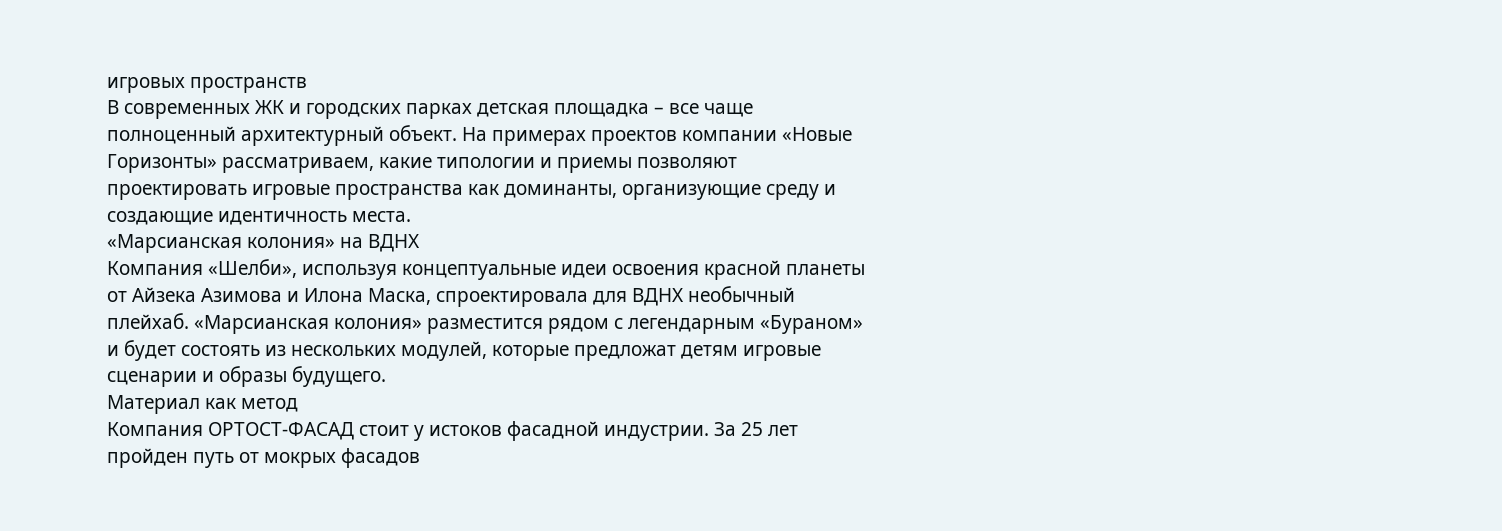игровых пространств
В современных ЖК и городских парках детская площадка – все чаще полноценный архитектурный объект. На примерах проектов компании «Новые Горизонты» рассматриваем, какие типологии и приемы позволяют проектировать игровые пространства как доминанты, организующие среду и создающие идентичность места.
«Марсианская колония» на ВДНХ
Компания «Шелби», используя концептуальные идеи освоения красной планеты от Айзека Азимова и Илона Маска, спроектировала для ВДНХ необычный плейхаб. «Марсианская колония» разместится рядом с легендарным «Бураном» и будет состоять из нескольких модулей, которые предложат детям игровые сценарии и образы будущего.
Материал как метод
Компания ОРТОСТ-ФАСАД стоит у истоков фасадной индустрии. За 25 лет пройден путь от мокрых фасадов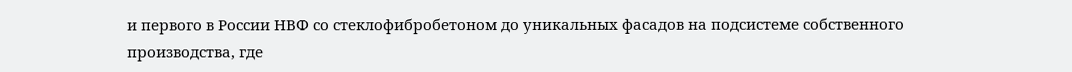и первого в России НВФ со стеклофибробетоном до уникальных фасадов на подсистеме собственного производства, где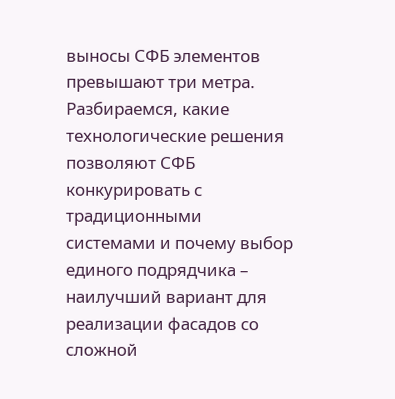выносы СФБ элементов превышают три метра. Разбираемся, какие технологические решения позволяют СФБ конкурировать с традиционными системами и почему выбор единого подрядчика – наилучший вариант для реализации фасадов со сложной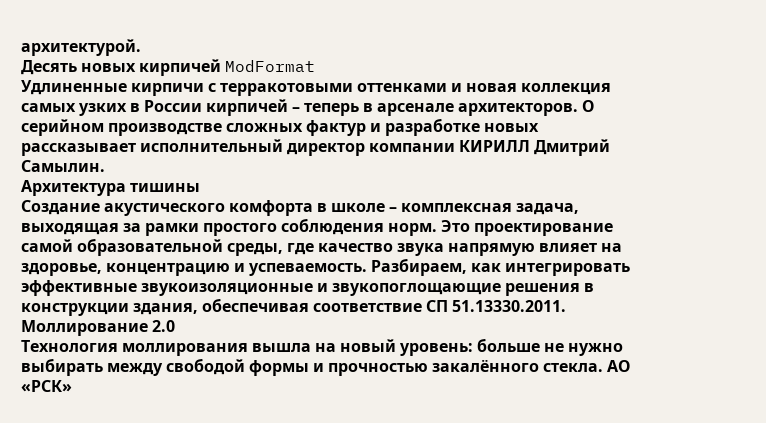архитектурой.
Десять новых кирпичей ModFormat
Удлиненные кирпичи с терракотовыми оттенками и новая коллекция самых узких в России кирпичей – теперь в арсенале архитекторов. О серийном производстве сложных фактур и разработке новых рассказывает исполнительный директор компании КИРИЛЛ Дмитрий Самылин.
Архитектура тишины
Создание акустического комфорта в школе – комплексная задача, выходящая за рамки простого соблюдения норм. Это проектирование самой образовательной среды, где качество звука напрямую влияет на здоровье, концентрацию и успеваемость. Разбираем, как интегрировать эффективные звукоизоляционные и звукопоглощающие решения в конструкции здания, обеспечивая соответствие СП 51.13330.2011.
Моллирование 2.0
Технология моллирования вышла на новый уровень: больше не нужно выбирать между свободой формы и прочностью закалённого стекла. АО «РСК»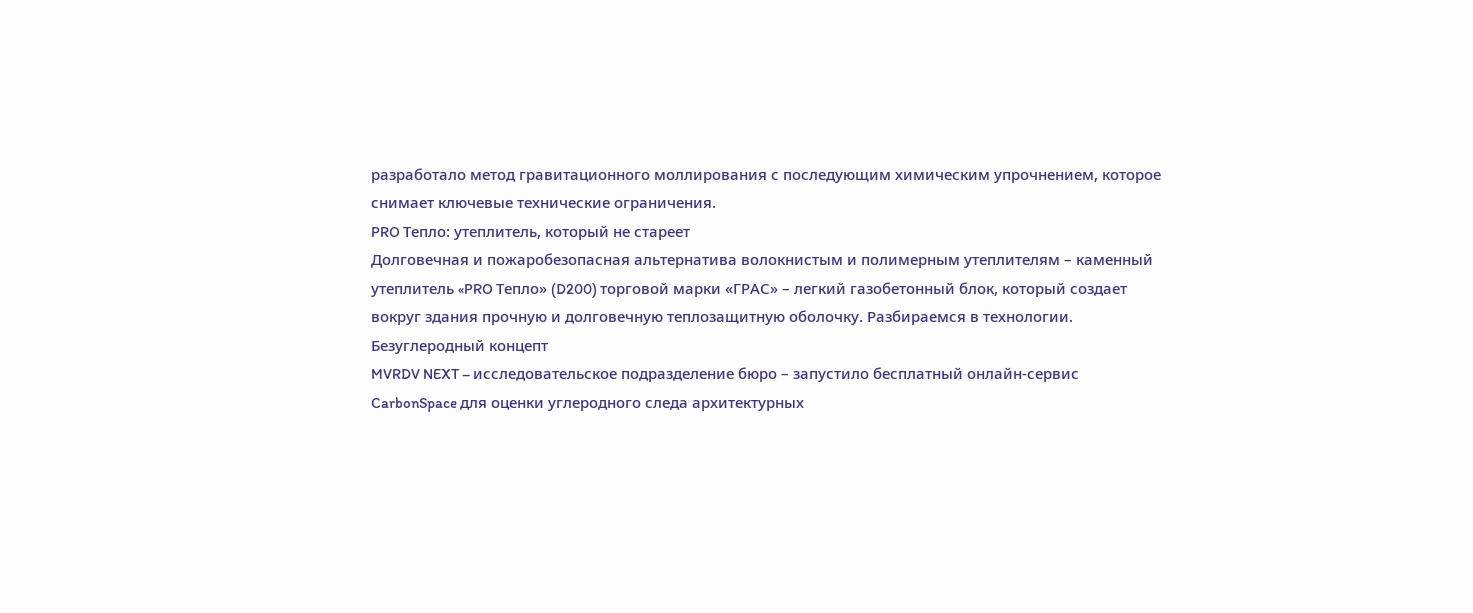разработало метод гравитационного моллирования с последующим химическим упрочнением, которое снимает ключевые технические ограничения.
PRO Тепло: утеплитель, который не стареет
Долговечная и пожаробезопасная альтернатива волокнистым и полимерным утеплителям – каменный утеплитель «PRO Тепло» (D200) торговой марки «ГРАС» – легкий газобетонный блок, который создает вокруг здания прочную и долговечную теплозащитную оболочку. Разбираемся в технологии.
Безуглеродный концепт
MVRDV NEXT – исследовательское подразделение бюро – запустило бесплатный онлайн-сервис CarbonSpace для оценки углеродного следа архитектурных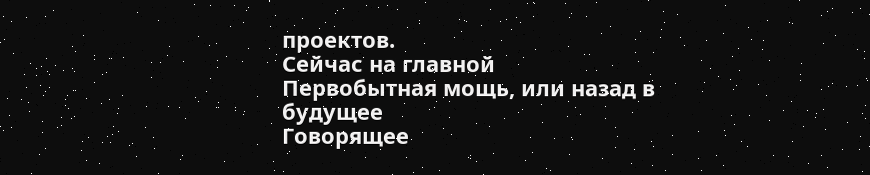проектов.
Сейчас на главной
Первобытная мощь, или назад в будущее
Говорящее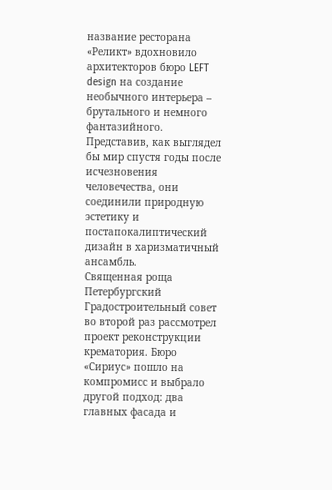название ресторана «Реликт» вдохновило архитекторов бюро LEFT design на создание необычного интерьера – брутального и немного фантазийного. Представив, как выглядел бы мир спустя годы после исчезновения человечества, они соединили природную эстетику и постапокалиптический дизайн в харизматичный ансамбль.
Священная роща
Петербургский Градостроительный совет во второй раз рассмотрел проект реконструкции крематория. Бюро «Сириус» пошло на компромисс и выбрало другой подход: два главных фасада и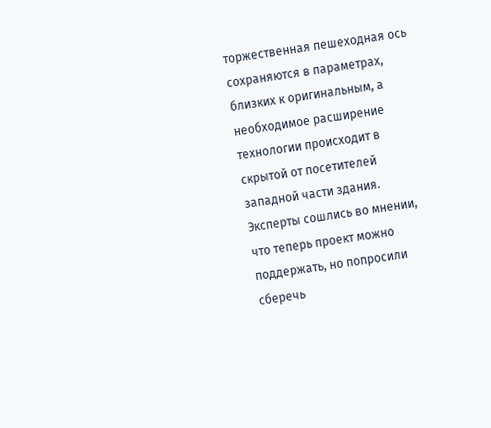торжественная пешеходная ось сохраняются в параметрах, близких к оригинальным, а необходимое расширение технологии происходит в скрытой от посетителей западной части здания. Эксперты сошлись во мнении, что теперь проект можно поддержать, но попросили сберечь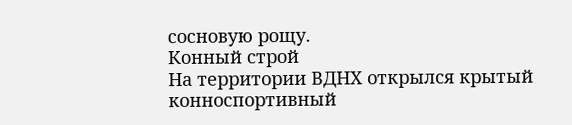сосновую рощу.
Конный строй
На территории ВДНХ открылся крытый конноспортивный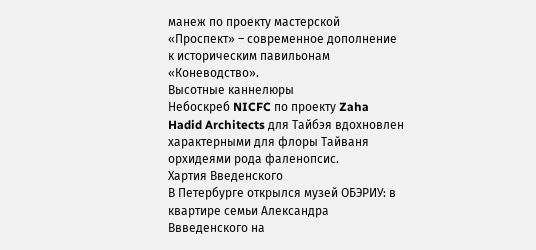манеж по проекту мастерской «Проспект» – современное дополнение к историческим павильонам «Коневодство».
Высотные каннелюры
Небоскреб NICFC по проекту Zaha Hadid Architects для Тайбэя вдохновлен характерными для флоры Тайваня орхидеями рода фаленопсис.
Хартия Введенского
В Петербурге открылся музей ОБЭРИУ: в квартире семьи Александра Ввведенского на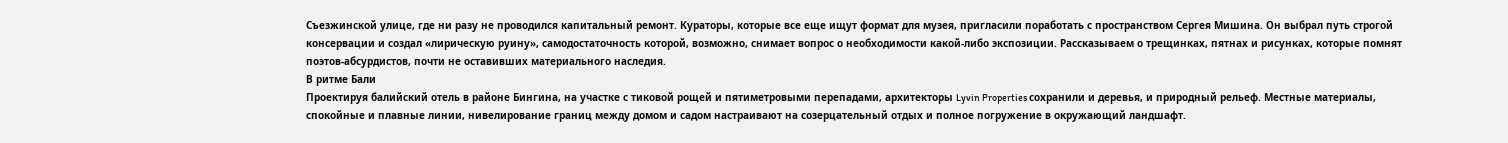Съезжинской улице, где ни разу не проводился капитальный ремонт. Кураторы, которые все еще ищут формат для музея, пригласили поработать с пространством Сергея Мишина. Он выбрал путь строгой консервации и создал «лирическую руину», самодостаточность которой, возможно, снимает вопрос о необходимости какой-либо экспозиции. Рассказываем о трещинках, пятнах и рисунках, которые помнят поэтов-абсурдистов, почти не оставивших материального наследия.
В ритме Бали
Проектируя балийский отель в районе Бингина, на участке с тиковой рощей и пятиметровыми перепадами, архитекторы Lyvin Properties сохранили и деревья, и природный рельеф. Местные материалы, спокойные и плавные линии, нивелирование границ между домом и садом настраивают на созерцательный отдых и полное погружение в окружающий ландшафт.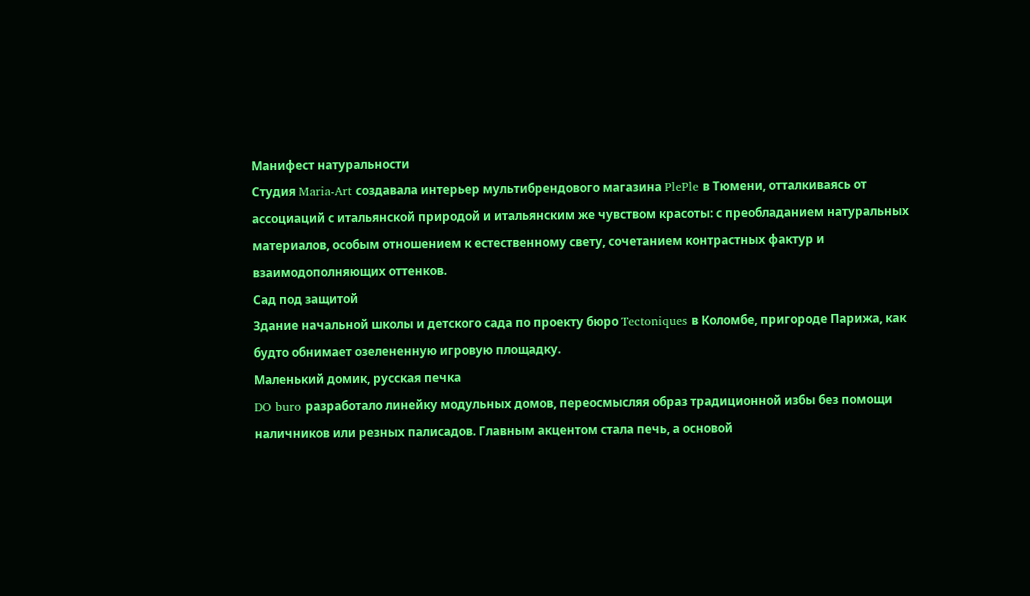Манифест натуральности
Студия Maria-Art создавала интерьер мультибрендового магазина PlePle в Тюмени, отталкиваясь от ассоциаций с итальянской природой и итальянским же чувством красоты: с преобладанием натуральных материалов, особым отношением к естественному свету, сочетанием контрастных фактур и взаимодополняющих оттенков.
Сад под защитой
Здание начальной школы и детского сада по проекту бюро Tectoniques в Коломбе, пригороде Парижа, как будто обнимает озелененную игровую площадку.
Маленький домик, русская печка
DO buro разработало линейку модульных домов, переосмысляя образ традиционной избы без помощи наличников или резных палисадов. Главным акцентом стала печь, а основой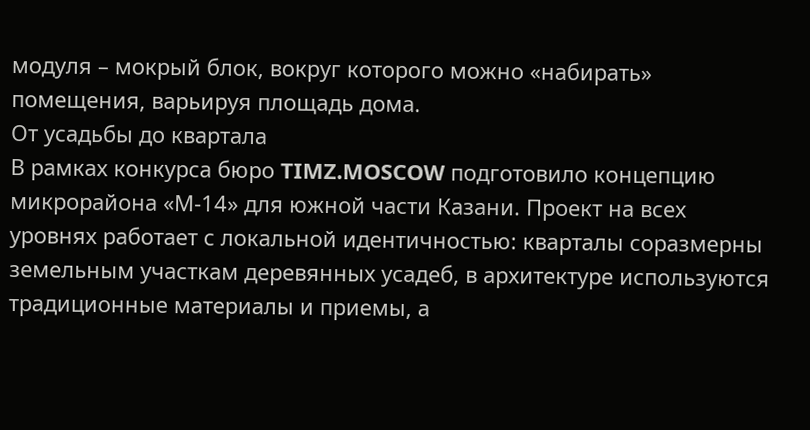модуля – мокрый блок, вокруг которого можно «набирать» помещения, варьируя площадь дома.
От усадьбы до квартала
В рамках конкурса бюро TIMZ.MOSCOW подготовило концепцию микрорайона «М-14» для южной части Казани. Проект на всех уровнях работает с локальной идентичностью: кварталы соразмерны земельным участкам деревянных усадеб, в архитектуре используются традиционные материалы и приемы, а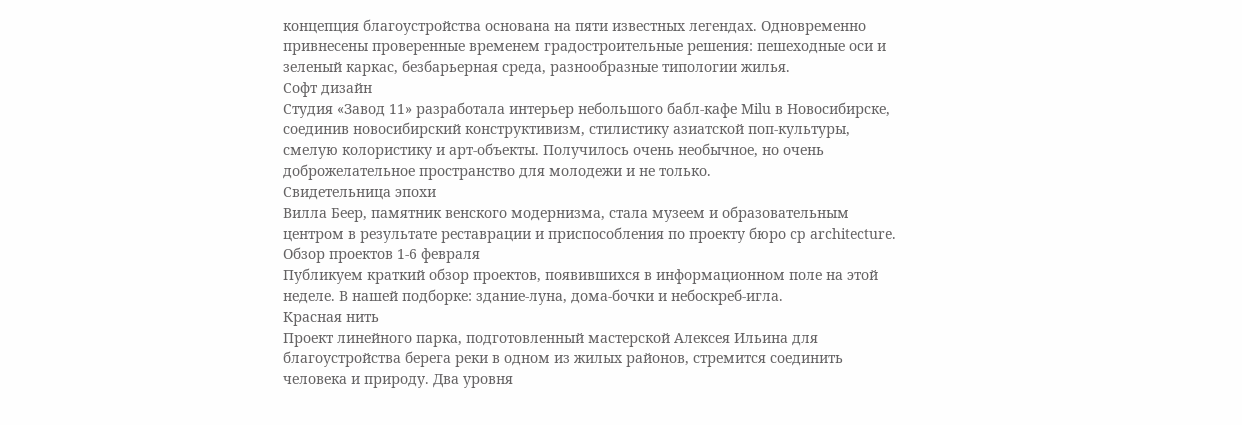концепция благоустройства основана на пяти известных легендах. Одновременно привнесены проверенные временем градостроительные решения: пешеходные оси и зеленый каркас, безбарьерная среда, разнообразные типологии жилья.
Софт дизайн
Студия «Завод 11» разработала интерьер небольшого бабл-кафе Milu в Новосибирске, соединив новосибирский конструктивизм, стилистику азиатской поп-культуры, смелую колористику и арт-объекты. Получилось очень необычное, но очень доброжелательное пространство для молодежи и не только.
Свидетельница эпохи
Вилла Беер, памятник венского модернизма, стала музеем и образовательным центром в результате реставрации и приспособления по проекту бюро cp architecture.
Обзор проектов 1-6 февраля
Публикуем краткий обзор проектов, появившихся в информационном поле на этой неделе. В нашей подборке: здание-луна, дома-бочки и небоскреб-игла.
Красная нить
Проект линейного парка, подготовленный мастерской Алексея Ильина для благоустройства берега реки в одном из жилых районов, стремится соединить человека и природу. Два уровня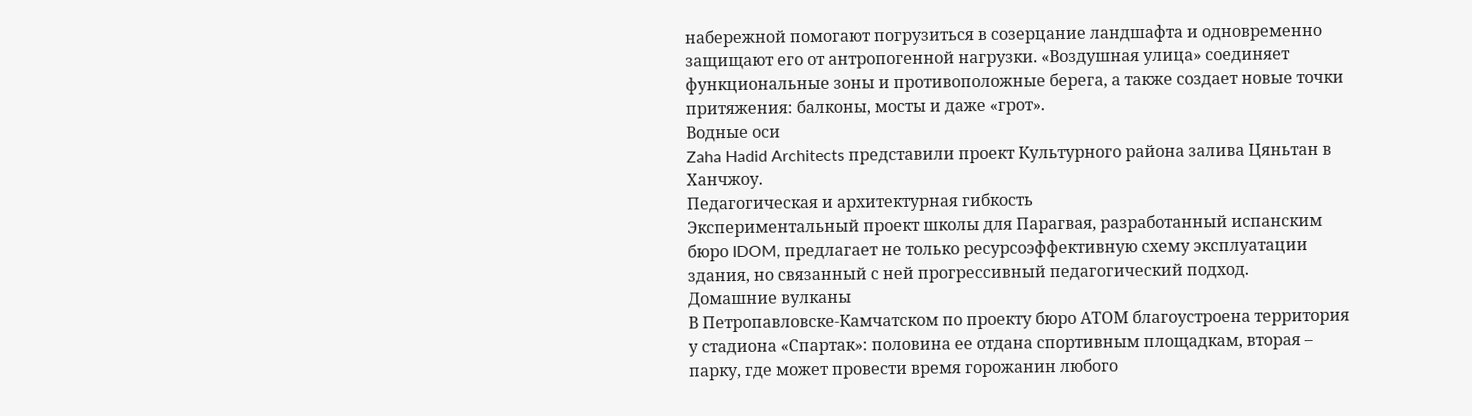набережной помогают погрузиться в созерцание ландшафта и одновременно защищают его от антропогенной нагрузки. «Воздушная улица» соединяет функциональные зоны и противоположные берега, а также создает новые точки притяжения: балконы, мосты и даже «грот».
Водные оси
Zaha Hadid Architects представили проект Культурного района залива Цяньтан в Ханчжоу.
Педагогическая и архитектурная гибкость
Экспериментальный проект школы для Парагвая, разработанный испанским бюро IDOM, предлагает не только ресурсоэффективную схему эксплуатации здания, но связанный с ней прогрессивный педагогический подход.
Домашние вулканы
В Петропавловске-Камчатском по проекту бюро АТОМ благоустроена территория у стадиона «Спартак»: половина ее отдана спортивным площадкам, вторая – парку, где может провести время горожанин любого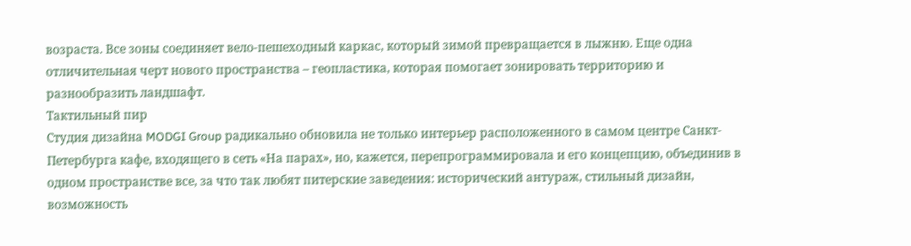возраста. Все зоны соединяет вело-пешеходный каркас, который зимой превращается в лыжню. Еще одна отличительная черт нового пространства – геопластика, которая помогает зонировать территорию и разнообразить ландшафт.
Тактильный пир
Студия дизайна MODGI Group радикально обновила не только интерьер расположенного в самом центре Санкт-Петербурга кафе, входящего в сеть «На парах», но, кажется, перепрограммировала и его концепцию, объединив в одном пространстве все, за что так любят питерские заведения: исторический антураж, стильный дизайн, возможность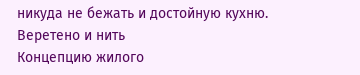никуда не бежать и достойную кухню.
Веретено и нить
Концепцию жилого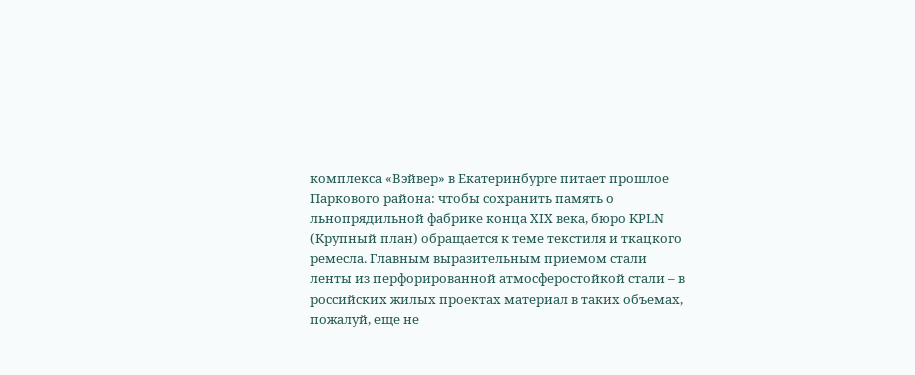комплекса «Вэйвер» в Екатеринбурге питает прошлое Паркового района: чтобы сохранить память о льнопрядильной фабрике конца XIX века, бюро KPLN (Крупный план) обращается к теме текстиля и ткацкого ремесла. Главным выразительным приемом стали ленты из перфорированной атмосферостойкой стали – в российских жилых проектах материал в таких объемах, пожалуй, еще не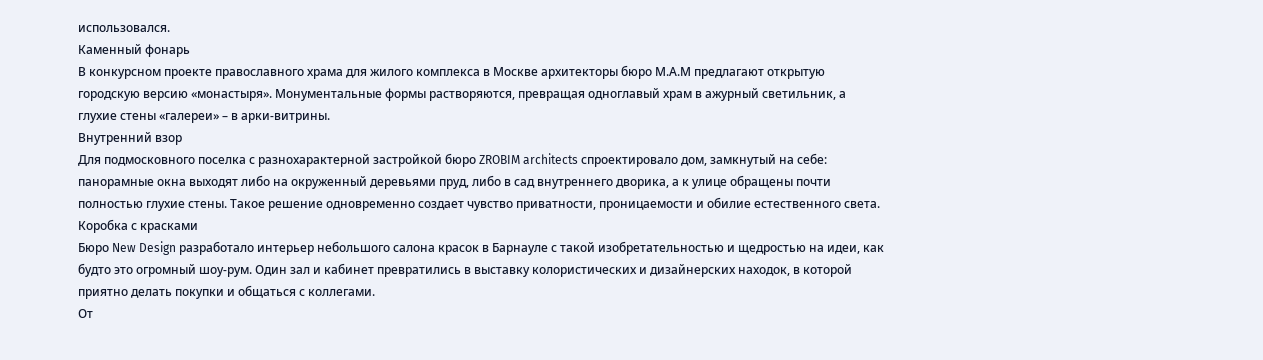использовался.
Каменный фонарь
В конкурсном проекте православного храма для жилого комплекса в Москве архитекторы бюро М.А.М предлагают открытую городскую версию «монастыря». Монументальные формы растворяются, превращая одноглавый храм в ажурный светильник, а глухие стены «галереи» – в арки-витрины.
Внутренний взор
Для подмосковного поселка с разнохарактерной застройкой бюро ZROBIM architects спроектировало дом, замкнутый на себе: панорамные окна выходят либо на окруженный деревьями пруд, либо в сад внутреннего дворика, а к улице обращены почти полностью глухие стены. Такое решение одновременно создает чувство приватности, проницаемости и обилие естественного света.
Коробка с красками
Бюро New Design разработало интерьер небольшого салона красок в Барнауле с такой изобретательностью и щедростью на идеи, как будто это огромный шоу-рум. Один зал и кабинет превратились в выставку колористических и дизайнерских находок, в которой приятно делать покупки и общаться с коллегами.
От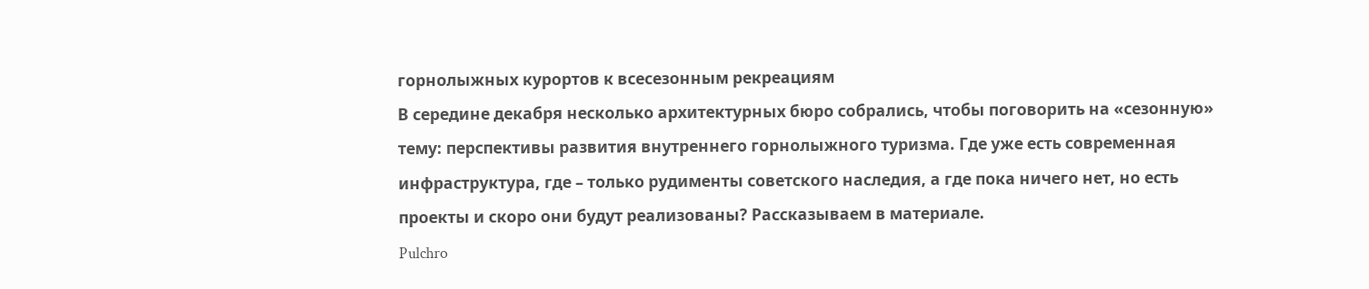горнолыжных курортов к всесезонным рекреациям
В середине декабря несколько архитектурных бюро собрались, чтобы поговорить на «сезонную» тему: перспективы развития внутреннего горнолыжного туризма. Где уже есть современная инфраструктура, где – только рудименты советского наследия, а где пока ничего нет, но есть проекты и скоро они будут реализованы? Рассказываем в материале.
Pulchro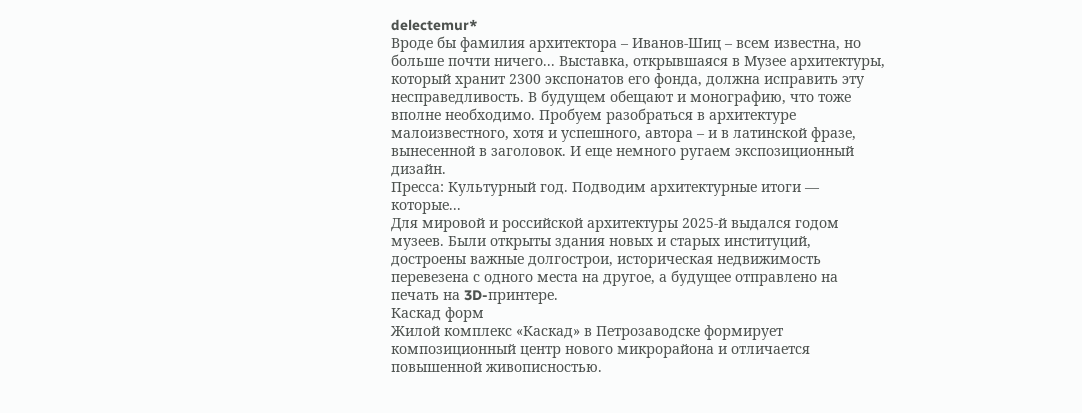delectemur*
Вроде бы фамилия архитектора – Иванов-Шиц – всем известна, но больше почти ничего... Выставка, открывшаяся в Музее архитектуры, который хранит 2300 экспонатов его фонда, должна исправить эту несправедливость. В будущем обещают и монографию, что тоже вполне необходимо. Пробуем разобраться в архитектуре малоизвестного, хотя и успешного, автора – и в латинской фразе, вынесенной в заголовок. И еще немного ругаем экспозиционный дизайн.
Пресса: Культурный год. Подводим архитектурные итоги — которые...
Для мировой и российской архитектуры 2025-й выдался годом музеев. Были открыты здания новых и старых институций, достроены важные долгострои, историческая недвижимость перевезена с одного места на другое, а будущее отправлено на печать на 3D-принтере.
Каскад форм
Жилой комплекс «Каскад» в Петрозаводске формирует композиционный центр нового микрорайона и отличается повышенной живописностью.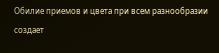Обилие приемов и цвета при всем разнообразии создает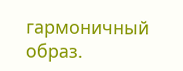гармоничный образ.